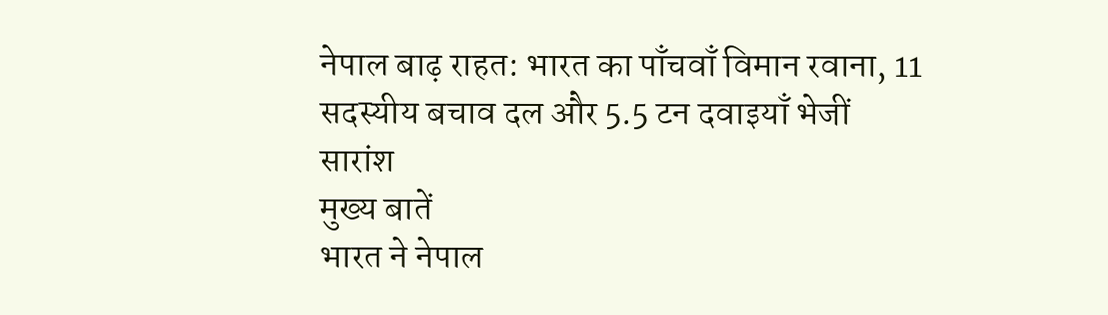नेपाल बाढ़ राहत: भारत का पाँचवाँ विमान रवाना, 11 सदस्यीय बचाव दल और 5.5 टन दवाइयाँ भेजीं
सारांश
मुख्य बातें
भारत ने नेपाल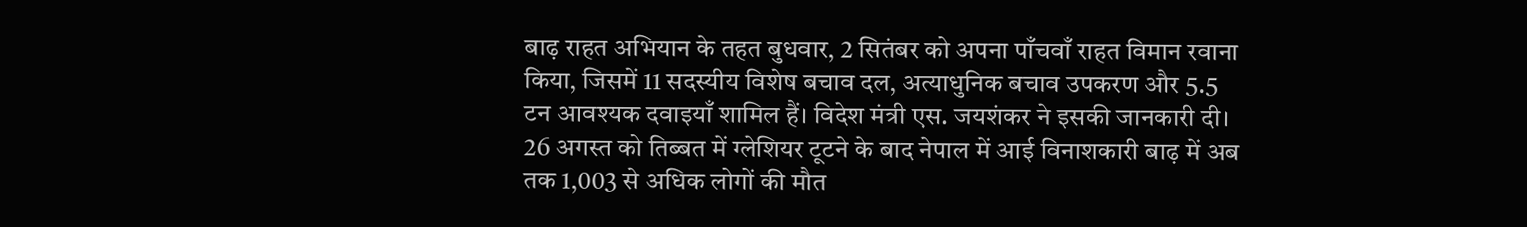बाढ़ राहत अभियान के तहत बुधवार, 2 सितंबर को अपना पाँचवाँ राहत विमान रवाना किया, जिसमें 11 सदस्यीय विशेष बचाव दल, अत्याधुनिक बचाव उपकरण और 5.5 टन आवश्यक दवाइयाँ शामिल हैं। विदेश मंत्री एस. जयशंकर ने इसकी जानकारी दी। 26 अगस्त को तिब्बत में ग्लेशियर टूटने के बाद नेपाल में आई विनाशकारी बाढ़ में अब तक 1,003 से अधिक लोगों की मौत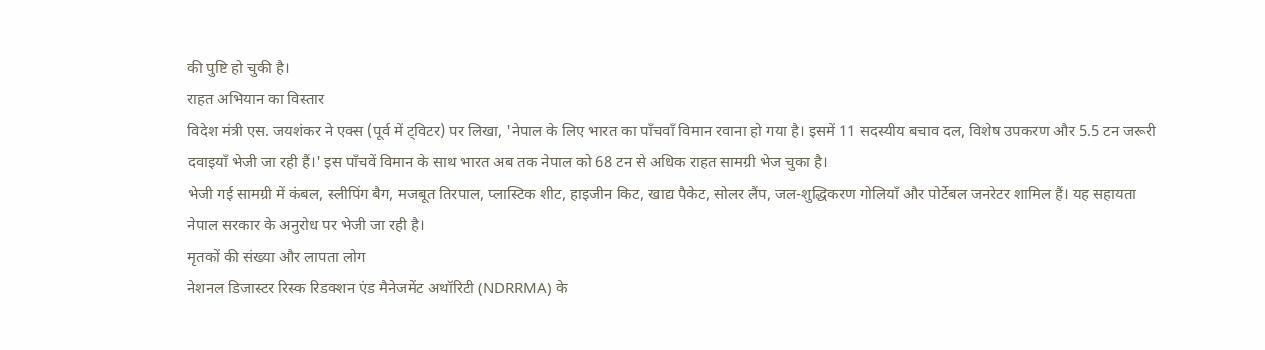की पुष्टि हो चुकी है।
राहत अभियान का विस्तार
विदेश मंत्री एस. जयशंकर ने एक्स (पूर्व में ट्विटर) पर लिखा, 'नेपाल के लिए भारत का पाँचवाँ विमान रवाना हो गया है। इसमें 11 सदस्यीय बचाव दल, विशेष उपकरण और 5.5 टन जरूरी दवाइयाँ भेजी जा रही हैं।' इस पाँचवें विमान के साथ भारत अब तक नेपाल को 68 टन से अधिक राहत सामग्री भेज चुका है।
भेजी गई सामग्री में कंबल, स्लीपिंग बैग, मजबूत तिरपाल, प्लास्टिक शीट, हाइजीन किट, खाद्य पैकेट, सोलर लैंप, जल-शुद्धिकरण गोलियाँ और पोर्टेबल जनरेटर शामिल हैं। यह सहायता नेपाल सरकार के अनुरोध पर भेजी जा रही है।
मृतकों की संख्या और लापता लोग
नेशनल डिजास्टर रिस्क रिडक्शन एंड मैनेजमेंट अथॉरिटी (NDRRMA) के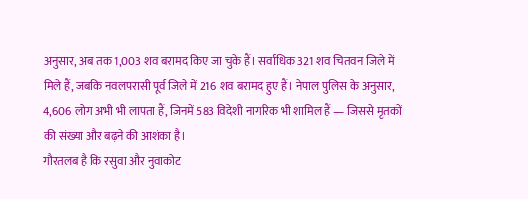अनुसार, अब तक 1,003 शव बरामद किए जा चुके हैं। सर्वाधिक 321 शव चितवन जिले में मिले हैं, जबकि नवलपरासी पूर्व जिले में 216 शव बरामद हुए हैं। नेपाल पुलिस के अनुसार, 4,606 लोग अभी भी लापता हैं, जिनमें 583 विदेशी नागरिक भी शामिल हैं — जिससे मृतकों की संख्या और बढ़ने की आशंका है।
गौरतलब है कि रसुवा और नुवाकोट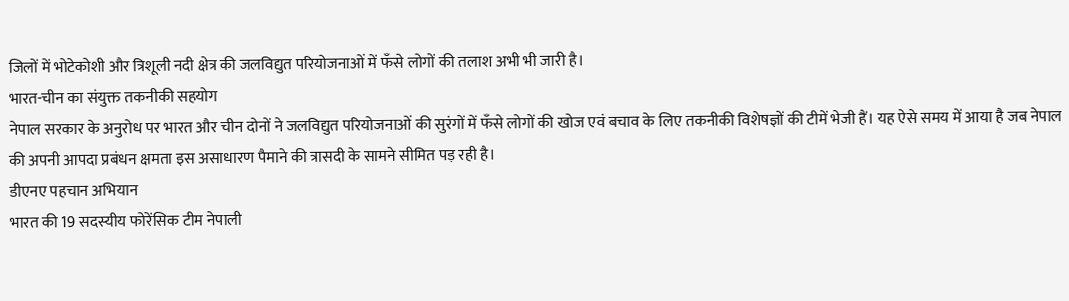जिलों में भोटेकोशी और त्रिशूली नदी क्षेत्र की जलविद्युत परियोजनाओं में फँसे लोगों की तलाश अभी भी जारी है।
भारत-चीन का संयुक्त तकनीकी सहयोग
नेपाल सरकार के अनुरोध पर भारत और चीन दोनों ने जलविद्युत परियोजनाओं की सुरंगों में फँसे लोगों की खोज एवं बचाव के लिए तकनीकी विशेषज्ञों की टीमें भेजी हैं। यह ऐसे समय में आया है जब नेपाल की अपनी आपदा प्रबंधन क्षमता इस असाधारण पैमाने की त्रासदी के सामने सीमित पड़ रही है।
डीएनए पहचान अभियान
भारत की 19 सदस्यीय फोरेंसिक टीम नेपाली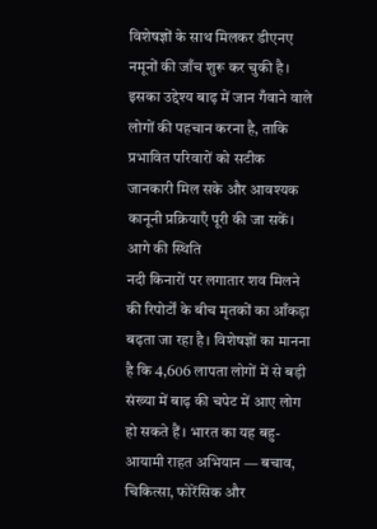विशेषज्ञों के साथ मिलकर डीएनए नमूनों की जाँच शुरू कर चुकी है। इसका उद्देश्य बाढ़ में जान गँवाने वाले लोगों की पहचान करना है, ताकि प्रभावित परिवारों को सटीक जानकारी मिल सके और आवश्यक कानूनी प्रक्रियाएँ पूरी की जा सकें।
आगे की स्थिति
नदी किनारों पर लगातार शव मिलने की रिपोर्टों के बीच मृतकों का आँकड़ा बढ़ता जा रहा है। विशेषज्ञों का मानना है कि 4,606 लापता लोगों में से बड़ी संख्या में बाढ़ की चपेट में आए लोग हो सकते हैं। भारत का यह बहु-आयामी राहत अभियान — बचाव, चिकित्सा, फोरेंसिक और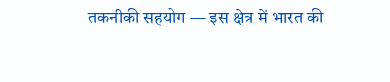तकनीकी सहयोग — इस क्षेत्र में भारत की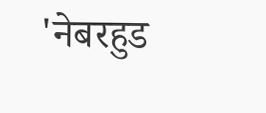'नेबरहुड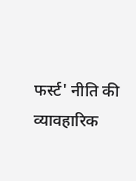फर्स्ट' नीति की व्यावहारिक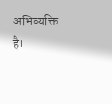अभिव्यक्ति है।